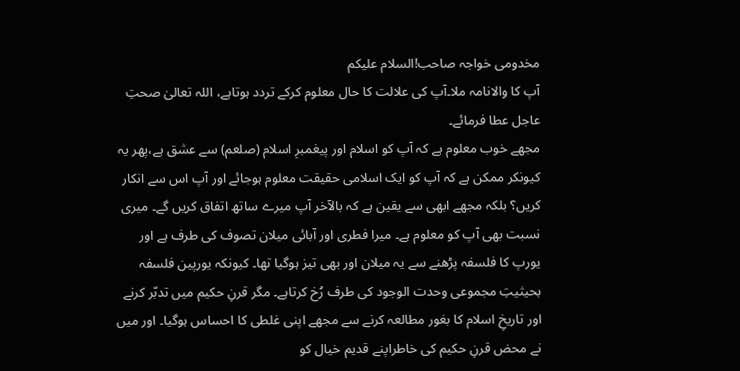مخدومی خواجہ صاحب!السلام علیکم
آپ کا والانامہ ملا۔آپ کی علالت کا حال معلوم کرکے تردد ہوتاہے، اللہ تعالیٰ صحتِ عاجل عطا فرمائے۔
مجھے خوب معلوم ہے کہ آپ کو اسلام اور پیغمبرِ اسلام (صلعم) سے عشق ہے،پھر یہ کیونکر ممکن ہے کہ آپ کو ایک اسلامی حقیقت معلوم ہوجائے اور آپ اس سے انکار کریں؟ بلکہ مجھے ابھی سے یقین ہے کہ بالآخر آپ میرے ساتھ اتفاق کریں گے۔ میری نسبت بھی آپ کو معلوم ہے۔ میرا فطری اور آبائی میلان تصوف کی طرف ہے اور یورپ کا فلسفہ پڑھنے سے یہ میلان اور بھی تیز ہوگیا تھا۔ کیونکہ یورپین فلسفہ بحیثیتِ مجموعی وحدت الوجود کی طرف رُخ کرتاہے۔ مگر قرنِ حکیم میں تدبّر کرنے اور تاریخِ اسلام کا بغور مطالعہ کرنے سے مجھے اپنی غلطی کا احساس ہوگیا۔ اور میں نے محض قرنِ حکیم کی خاطراپنے قدیم خیال کو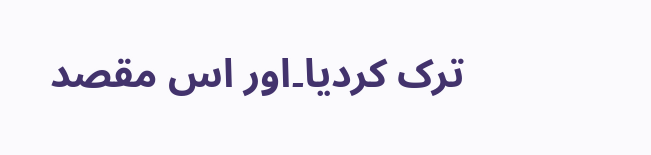ترک کردیا۔اور اس مقصد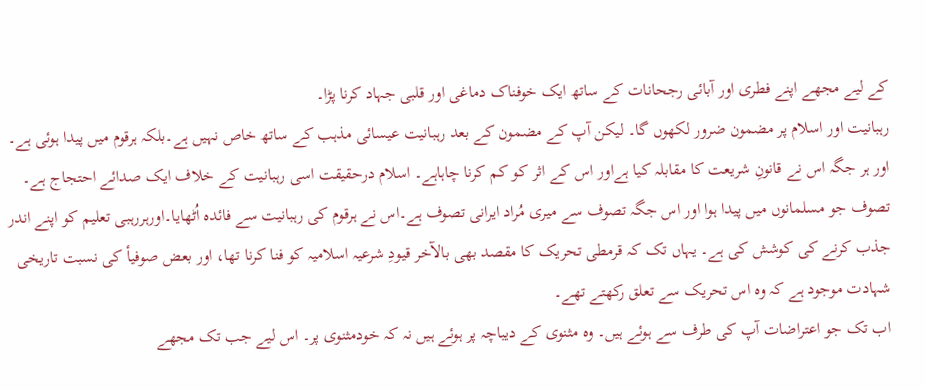کے لیے مجھے اپنے فطری اور آبائی رجحانات کے ساتھ ایک خوفناک دماغی اور قلبی جہاد کرنا پڑا۔
رہبانیت اور اسلام پر مضمون ضرور لکھوں گا۔ لیکن آپ کے مضمون کے بعد رہبانیت عیسائی مذہب کے ساتھ خاص نہیں ہے۔بلکہ ہرقوم میں پیدا ہوئی ہے۔ اور ہر جگہ اس نے قانونِ شریعت کا مقابلہ کیا ہےاور اس کے اثر کو کم کرنا چاہاہے۔ اسلام درحقیقت اسی رہبانیت کے خلاف ایک صدائے احتجاج ہے۔
تصوف جو مسلمانوں میں پیدا ہوا اور اس جگہ تصوف سے میری مُراد ایرانی تصوف ہے۔اس نے ہرقوم کی رہبانیت سے فائدہ اُٹھایا۔اورہررہبی تعلیم کو اپنے اندر جذب کرنے کی کوشش کی ہے۔ یہاں تک کہ قرمطی تحریک کا مقصد بھی بالآخر قیودِ شرعیہ اسلامیہ کو فنا کرنا تھا، اور بعض صوفیأ کی نسبت تاریخی شہادت موجود ہے کہ وہ اس تحریک سے تعلق رکھتے تھے۔
اب تک جو اعتراضات آپ کی طرف سے ہوئے ہیں۔ وہ مثنوی کے دیباچہ پر ہوئے ہیں نہ کہ خودمثنوی پر۔ اس لیے جب تک مجھے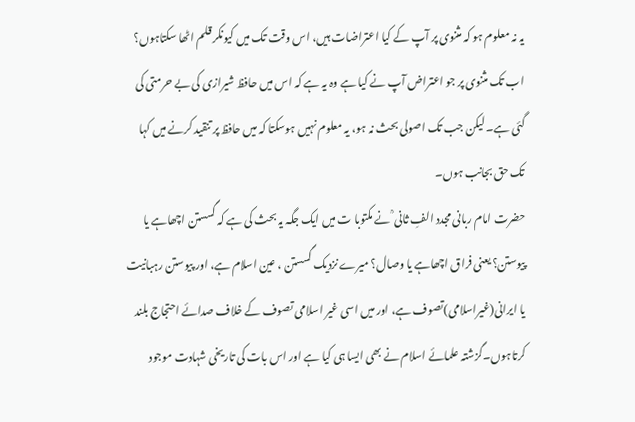یہ نہ معلوم ہو کہ مثنوی پر آپ کے کیا اعتراضات ہیں، اس وقت تک میں کیونکر قلم اٹھا سکتاہوں؟ اب تک مثنوی پر جو اعتراض آپ نے کیا ہے وہ یہ ہے کہ اس میں حافظ شیرازی کی بے حرمتی کی گئی ہے۔ لیکن جب تک اصولی بحث نہ ہو، یہ معلوم نہیں ہوسکتا کہ میں حافظ پر تنقید کرنے میں کہا تک حق بجانب ہوں۔
حضرت امام ربانی مجدد الفِ ثانی ؒ نے مکتوبا ت میں ایک جگہ یہ بحث کی ہے کہ گسستن اچھاہے یا پیوستن؟ یعنی فراق اچھاہے یا وصال؟ میرے نزدیک گسستن ، عین اسلام ہے، اور پیوستن رہبانیت یا ایرانی(غیراسلامی)تصوف ہے، اور میں اسی غیر اسلامی تصوف کے خلاف صدائے احتجاج بلند کرتاہوں۔گزشتہ علمائے اسلام نے بھی ایسا ہی کیا ہے اور اس بات کی تاریخی شہادت موجود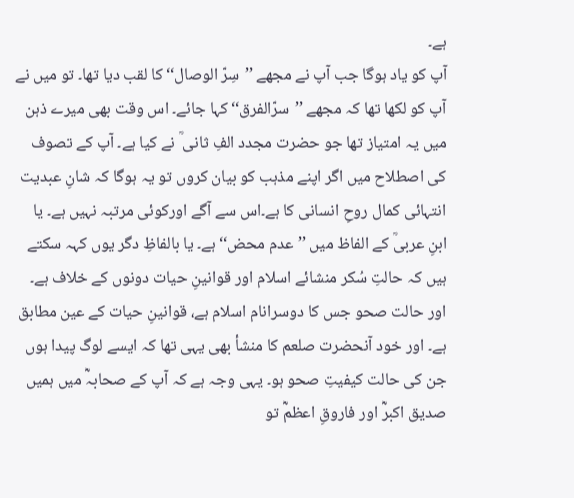ہے۔
آپ کو یاد ہوگا جب آپ نے مجھے ’’سِرّ الوصال‘‘ کا لقب دیا تھا۔ تو میں نے آپ کو لکھا تھا کہ مجھے ’’سرّالفرق‘‘ کہا جائے۔ اس وقت بھی میرے ذہن میں یہ امتیاز تھا جو حضرت مجدد الفِ ثانی ؒ نے کیا ہے۔ آپ کے تصوف کی اصطلاح میں اگر اپنے مذہب کو بیان کروں تو یہ ہوگا کہ شانِ عبدیت انتہائی کمال روحِ انسانی کا ہے۔اس سے آگے اورکوئی مرتبہ نہیں ہے۔ یا ابنِ عربیؒ کے الفاظ میں ’’عدم محض‘‘ ہے۔ یا بالفاظِ دگر یوں کہہ سکتے ہیں کہ حالتِ سُکر منشائے اسلام اور قوانینِ حیات دونوں کے خلاف ہے۔ اور حالت صحو جس کا دوسرانام اسلام ہے، قوانینِ حیات کے عین مطابق ہے۔ اور خود آنحضرت صلعم کا منشأ بھی یہی تھا کہ ایسے لوگ پیدا ہوں جن کی حالت کیفیتِ صحو ہو۔ یہی وجہ ہے کہ آپ کے صحابہؓ میں ہمیں صدیق اکبرؓ اور فاروقِ اعظمؓ تو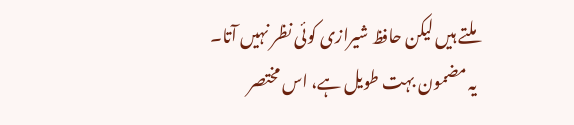ملتے ہیں لیکن حافظ شیرازی کوئی نظر نہیں آتا۔
یہ مضمون بہت طویل ہے، اس مختصر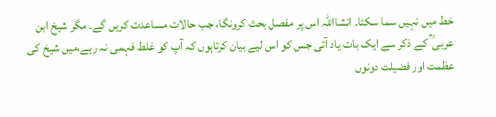خط میں نہیں سما سکتا۔ انشااللہ اس پر مفصل بحث کرونگا، جب حالات مساعدت کریں گے۔ مگر شیخ ابن عربی ؒ کے ذکر سے ایک بات یاد آئی جس کو اس لیے بیان کرتاہوں کہ آپ کو غلط فہمی نہ رہے،میں شیخ کی عظمت اور فضیلت دونوں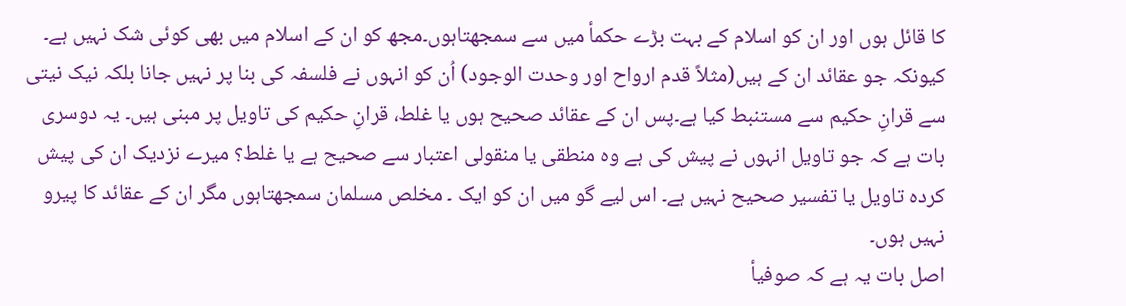کا قائل ہوں اور ان کو اسلام کے بہت بڑے حکمأ میں سے سمجھتاہوں۔مجھ کو ان کے اسلام میں بھی کوئی شک نہیں ہے۔ کیونکہ جو عقائد ان کے ہیں(مثلاً قدم ارواح اور وحدت الوجود) اُن کو انہوں نے فلسفہ کی بنا پر نہیں جانا بلکہ نیک نیتی سے قرانِ حکیم سے مستنبط کیا ہے۔پس ان کے عقائد صحیح ہوں یا غلط، قرانِ حکیم کی تاویل پر مبنی ہیں۔ یہ دوسری بات ہے کہ جو تاویل انہوں نے پیش کی ہے وہ منطقی یا منقولی اعتبار سے صحیح ہے یا غلط؟ میرے نزدیک ان کی پیش کردہ تاویل یا تفسیر صحیح نہیں ہے۔ اس لیے گو میں ان کو ایک ۔ مخلص مسلمان سمجھتاہوں مگر ان کے عقائد کا پیرو نہیں ہوں۔
اصل بات یہ ہے کہ صوفیأ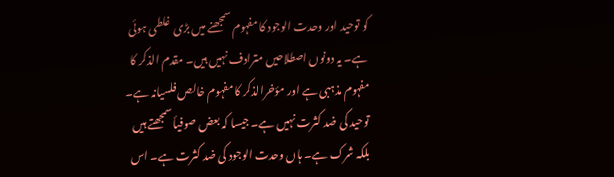کو توحید اور وحدت الوجود کا مفہوم سمجھنے میں بڑی غلطی ہوئی ہے۔ یہ دونوں اصطلاحیں مترادف نہیں ہیں۔ مقدم الذکر کا مفہوم مذہبی ہے اور مؤخرالذکر کا مفہوم خالص فلسیانہ ہے۔ توحید کی ضد کثرت نہیں ہے۔ جیسا کہ بعض صوفیأ سمجھتے ہیں بلکہ شرک ہے۔ ہاں وحدت الوجود کی ضد کثرت ہے۔ اس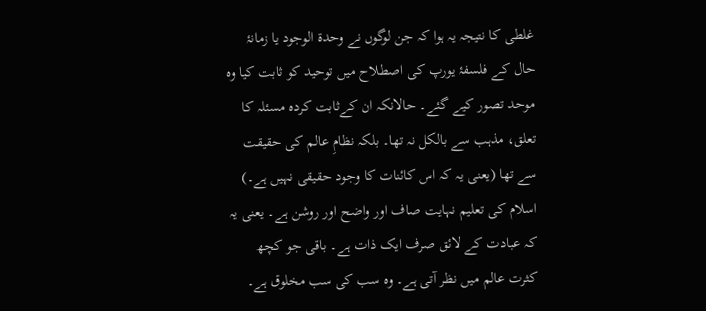غلطی کا نتیجہ یہ ہوا کہ جن لوگوں نے وحدۃ الوجود یا زمانۂ حال کے فلسفۂ یورپ کی اصطلاح میں توحید کو ثابت کیا وہ موحد تصور کیے گئے۔ حالانکہ ان کےثابت کردہ مسئلہ کا تعلق، مذہب سے بالکل نہ تھا۔ بلکہ نظامِ عالم کی حقیقت سے تھا (یعنی یہ کہ اس کائنات کا وجود حقیقی نہیں ہے۔)
اسلام کی تعلیم نہایت صاف اور واضح اور روشن ہے۔ یعنی یہ کہ عبادت کے لائق صرف ایک ذات ہے۔ باقی جو کچھ کثرت عالم میں نظر آتی ہے۔ وہ سب کی سب مخلوق ہے۔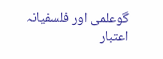گوعلمی اور فلسفیانہ اعتبار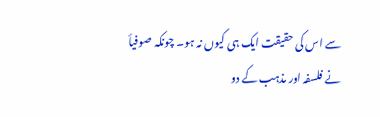سے اس کی حقیقت ایک ہی کیوں نہ ہو۔ چونکہ صوفیأ نے فلسفہ اور مذہب کے دو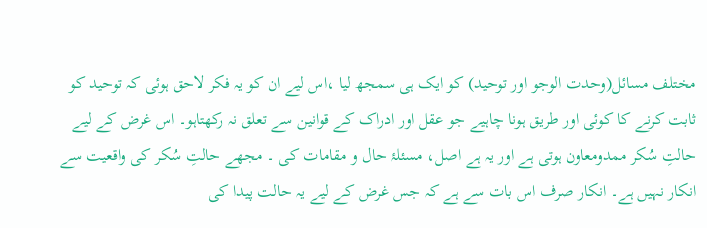مختلف مسائل(وحدت الوجو اور توحید) کو ایک ہی سمجھ لیا ،اس لیے ان کو یہ فکر لاحق ہوئی کہ توحید کو ثابت کرنے کا کوئی اور طریق ہونا چاہیے جو عقل اور ادراک کے قوانین سے تعلق نہ رکھتاہو۔ اس غرض کے لیے حالتِ سُکر ممدومعاون ہوتی ہے اور یہ ہے اصل، مسئلۂ حال و مقامات کی ۔ مجھے حالتِ سُکر کی واقعیت سے انکار نہیں ہے۔ انکار صرف اس بات سے ہے کہ جس غرض کے لیے یہ حالت پیدا کی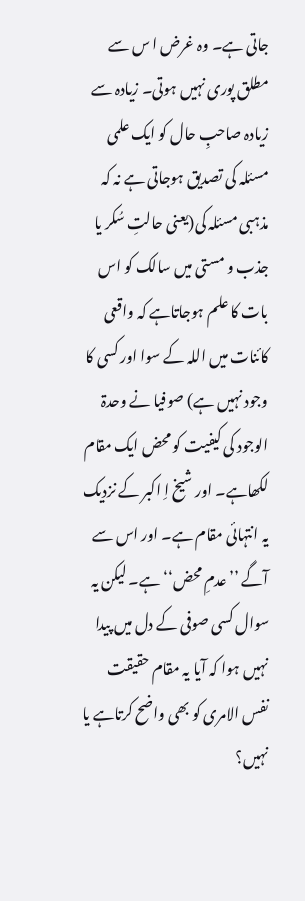جاتی ہے۔ وہ غرض ا س سے مطلق پوری نہیں ہوتی۔ زیادہ سے زیادہ صاحبِ حال کو ایک علمی مسئلہ کی تصدیق ہوجاتی ہے نہ کہ مذہبی مسئلہ کی(یعنی حالتِ سُکر یا جذب و مستی میں سالک کو اس بات کا علم ہوجاتاہے کہ واقعی کائنات میں اللہ کے سوا اور کسی کا وجود نہیں ہے) صوفیا نے وحدۃ الوجود کی کیفیت کو محض ایک مقام لکھاہے۔ اور شیخ اِ اکبر کے نزدیک یہ انتہائی مقام ہے۔ اور اس سے آگے ’’عدمِ محض‘‘ ہے۔ لیکن یہ سوال کسی صوفی کے دل میں پیدا نہیں ہوا کہ آیا یہ مقام حقیقت نفس الامری کو بھی واضح کرتاہے یا نہیں؟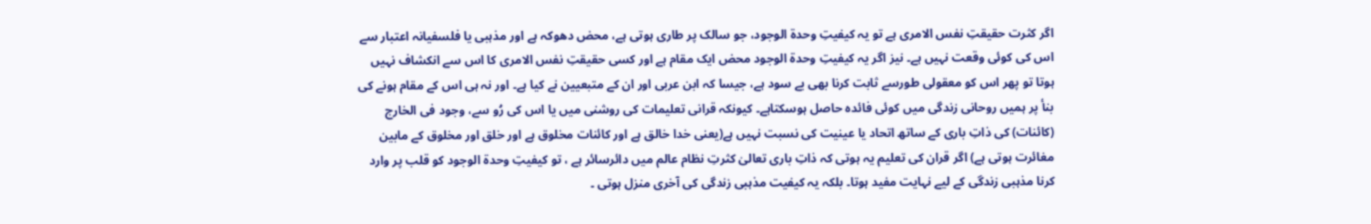اگر کثرت حقیقتِ نفس الامری ہے تو یہ کیفیتِ وحدۃ الوجود، جو سالک پر طاری ہوتی ہے، محض دھوکہ ہے اور مذہبی یا فلسفیانہ اعتبار سے اس کی کوئی وقعت نہیں ہے۔ نیز اگر یہ کیفیتِ وحدۃ الوجود محض ایک مقام ہے اور کسی حقیقتِ نفس الامری کا اس سے انکشاف نہیں ہوتا تو پھر اس کو معقولی طورسے ثابت کرنا بھی بے سود ہے، جیسا کہ ابن عربی اور ان کے متبعیین نے کیا ہے۔ اور نہ ہی اس کے مقام ہونے کی بنأ پر ہمیں روحانی زندگی میں کوئی فائدہ حاصل ہوسکتاہے۔ کیونکہ قرانی تعلیمات کی روشنی میں یا اس کی رُو سے، وجود فی الخارج (کائنات) کی ذاتِ باری کے ساتھ اتحاد یا عینیت کی نسبت نہیں ہے(یعنی خدا خالق ہے اور کائنات مخلوق ہے اور خلق اور مخلوق کے مابین مغائرت ہوتی ہے) اگر قران کی تعلیم یہ ہوتی کہ ذاتِ باری تعالیٰ کثرتِ نظام عالم میں دائرسائر ہے ، تو کیفیتِ وحدۃ الوجود کو قلب پر وارد کرنا مذہبی زندگی کے لیے نہایت مفید ہوتا۔ بلکہ یہ کیفیت مذہبی زندگی کی آخری منزل ہوتی ۔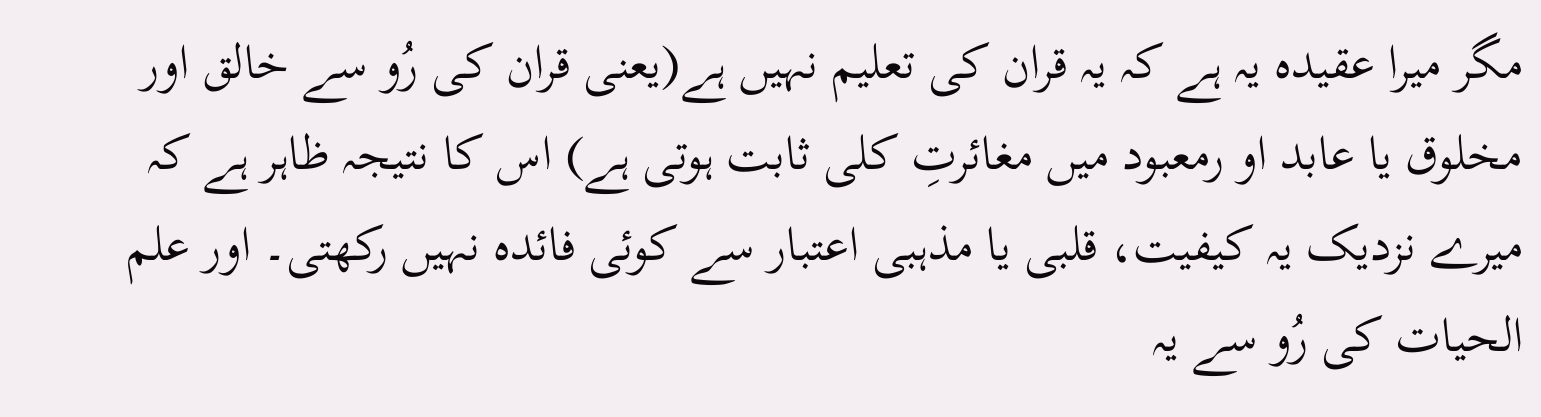مگر میرا عقیدہ یہ ہے کہ یہ قران کی تعلیم نہیں ہے(یعنی قران کی رُو سے خالق اور مخلوق یا عابد او رمعبود میں مغائرتِ کلی ثابت ہوتی ہے) اس کا نتیجہ ظاہر ہے کہ میرے نزدیک یہ کیفیت، قلبی یا مذہبی اعتبار سے کوئی فائدہ نہیں رکھتی۔ اور علم الحیات کی رُو سے یہ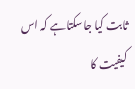ثابت کیا جاسکتاہے کہ اس کیفیت کا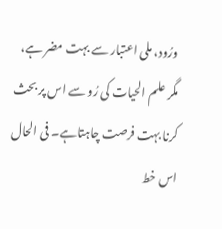ورُود، ملی اعتبار سے بہت مضر ہے، مگر علم الحیات کی رُو سے اس پر بحث کرنا بہت فرصت چاہتاہے۔ فی الحال اس خط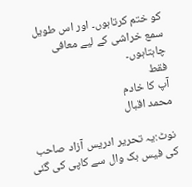کو ختم کرتاہوں۔ اور اس طویل سمع خراشی کے لیے معافی چاہتاہوں۔
فقط
آپ کا خادم
محمد اقبال

نوٹ:یہ تحریر ادریس آزاد صاحب کی فیس بک وال سے کاپی کی گئی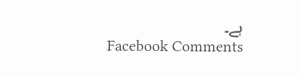ہے۔
Facebook Comments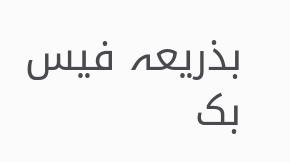بذریعہ فیس بک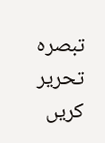تبصرہ تحریر کریں